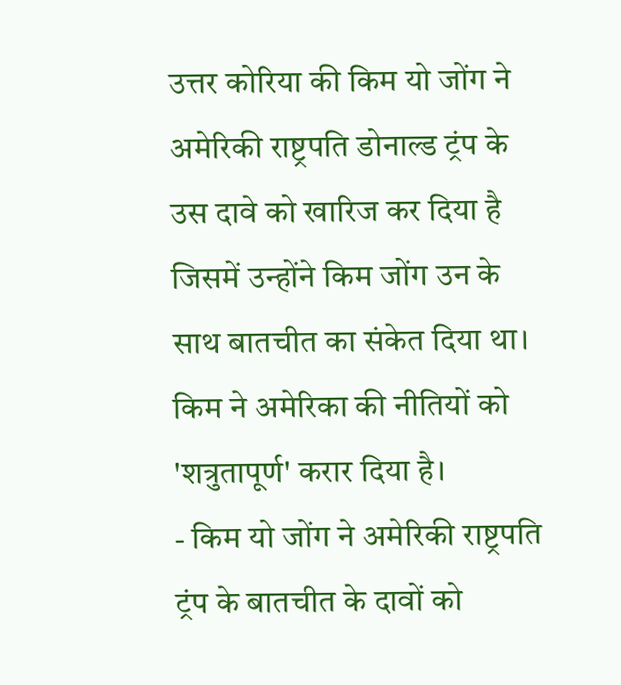उत्तर कोरिया की किम यो जोंग ने अमेरिकी राष्ट्रपति डोनाल्ड ट्रंप के उस दावे को खारिज कर दिया है जिसमें उन्होंने किम जोंग उन के साथ बातचीत का संकेत दिया था। किम ने अमेरिका की नीतियों को 'शत्रुतापूर्ण' करार दिया है।
- किम यो जोंग ने अमेरिकी राष्ट्रपति ट्रंप के बातचीत के दावों को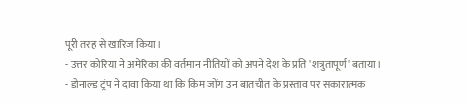पूरी तरह से खारिज किया।
- उत्तर कोरिया ने अमेरिका की वर्तमान नीतियों को अपने देश के प्रति 'शत्रुतापूर्ण' बताया।
- डोनाल्ड ट्रंप ने दावा किया था कि किम जोंग उन बातचीत के प्रस्ताव पर सकारात्मक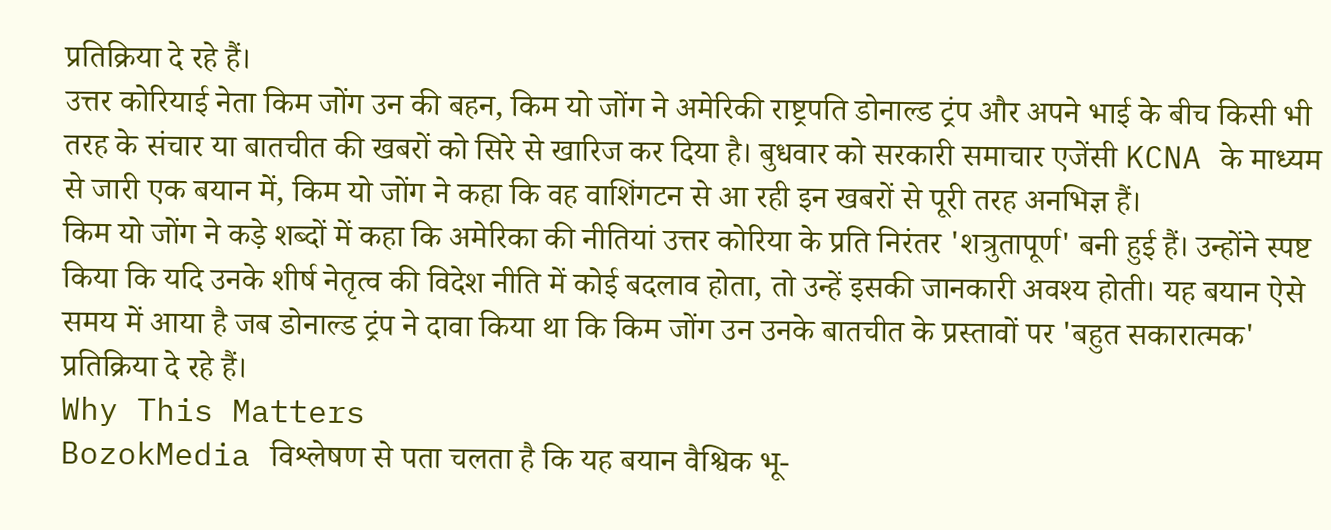प्रतिक्रिया दे रहे हैं।
उत्तर कोरियाई नेता किम जोंग उन की बहन, किम यो जोंग ने अमेरिकी राष्ट्रपति डोनाल्ड ट्रंप और अपने भाई के बीच किसी भी तरह के संचार या बातचीत की खबरों को सिरे से खारिज कर दिया है। बुधवार को सरकारी समाचार एजेंसी KCNA के माध्यम से जारी एक बयान में, किम यो जोंग ने कहा कि वह वाशिंगटन से आ रही इन खबरों से पूरी तरह अनभिज्ञ हैं।
किम यो जोंग ने कड़े शब्दों में कहा कि अमेरिका की नीतियां उत्तर कोरिया के प्रति निरंतर 'शत्रुतापूर्ण' बनी हुई हैं। उन्होंने स्पष्ट किया कि यदि उनके शीर्ष नेतृत्व की विदेश नीति में कोई बदलाव होता, तो उन्हें इसकी जानकारी अवश्य होती। यह बयान ऐसे समय में आया है जब डोनाल्ड ट्रंप ने दावा किया था कि किम जोंग उन उनके बातचीत के प्रस्तावों पर 'बहुत सकारात्मक' प्रतिक्रिया दे रहे हैं।
Why This Matters
BozokMedia विश्लेषण से पता चलता है कि यह बयान वैश्विक भू-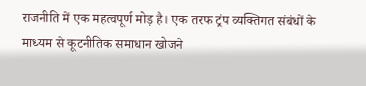राजनीति में एक महत्वपूर्ण मोड़ है। एक तरफ ट्रंप व्यक्तिगत संबंधों के माध्यम से कूटनीतिक समाधान खोजने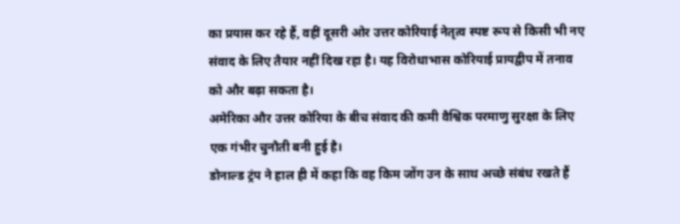का प्रयास कर रहे हैं, वहीं दूसरी ओर उत्तर कोरियाई नेतृत्व स्पष्ट रूप से किसी भी नए संवाद के लिए तैयार नहीं दिख रहा है। यह विरोधाभास कोरियाई प्रायद्वीप में तनाव को और बढ़ा सकता है।
अमेरिका और उत्तर कोरिया के बीच संवाद की कमी वैश्विक परमाणु सुरक्षा के लिए एक गंभीर चुनौती बनी हुई है।
डोनाल्ड ट्रंप ने हाल ही में कहा कि वह किम जोंग उन के साथ अच्छे संबंध रखते हैं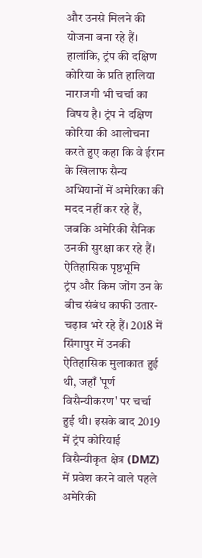और उनसे मिलने की योजना बना रहे हैं। हालांकि, ट्रंप की दक्षिण कोरिया के प्रति हालिया नाराजगी भी चर्चा का विषय है। ट्रंप ने दक्षिण कोरिया की आलोचना करते हुए कहा कि वे ईरान के खिलाफ सैन्य अभियानों में अमेरिका की मदद नहीं कर रहे हैं, जबकि अमेरिकी सैनिक उनकी सुरक्षा कर रहे हैं।
ऐतिहासिक पृष्ठभूमि
ट्रंप और किम जोंग उन के बीच संबंध काफी उतार-चढ़ाव भरे रहे हैं। 2018 में सिंगापुर में उनकी ऐतिहासिक मुलाकात हुई थी, जहाँ 'पूर्ण विसैन्यीकरण' पर चर्चा हुई थी। इसके बाद 2019 में ट्रंप कोरियाई विसैन्यीकृत क्षेत्र (DMZ) में प्रवेश करने वाले पहले अमेरिकी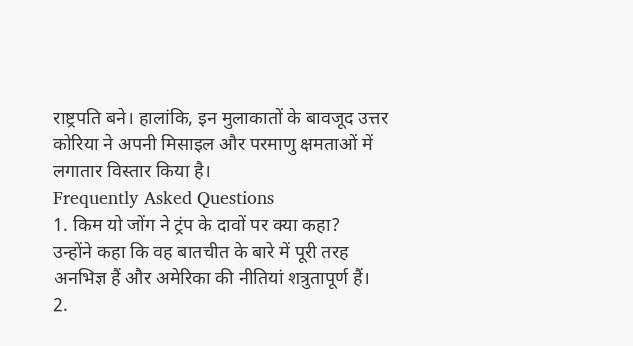राष्ट्रपति बने। हालांकि, इन मुलाकातों के बावजूद उत्तर कोरिया ने अपनी मिसाइल और परमाणु क्षमताओं में लगातार विस्तार किया है।
Frequently Asked Questions
1. किम यो जोंग ने ट्रंप के दावों पर क्या कहा?
उन्होंने कहा कि वह बातचीत के बारे में पूरी तरह अनभिज्ञ हैं और अमेरिका की नीतियां शत्रुतापूर्ण हैं।
2.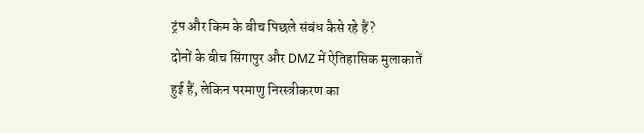ट्रंप और किम के बीच पिछले संबंध कैसे रहे हैं?
दोनों के बीच सिंगापुर और DMZ में ऐतिहासिक मुलाकातें हुई हैं, लेकिन परमाणु निरस्त्रीकरण का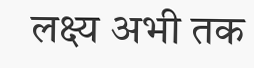लक्ष्य अभी तक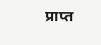प्राप्त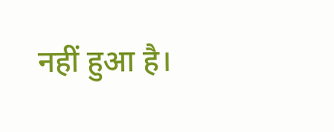नहीं हुआ है।